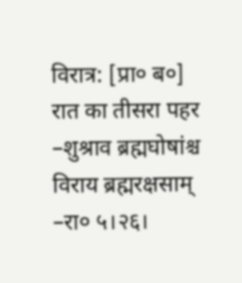विरात्र: [प्रा० ब०]
रात का तीसरा पहर –शुश्राव ब्रह्मघोषांश्च विराय ब्रह्मरक्षसाम् –रा० ५।२६।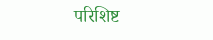परिशिष्ट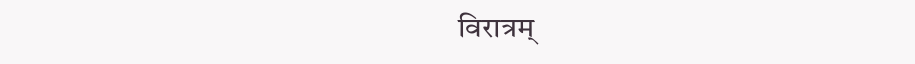विरात्रम्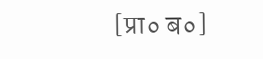[प्रा० ब०]